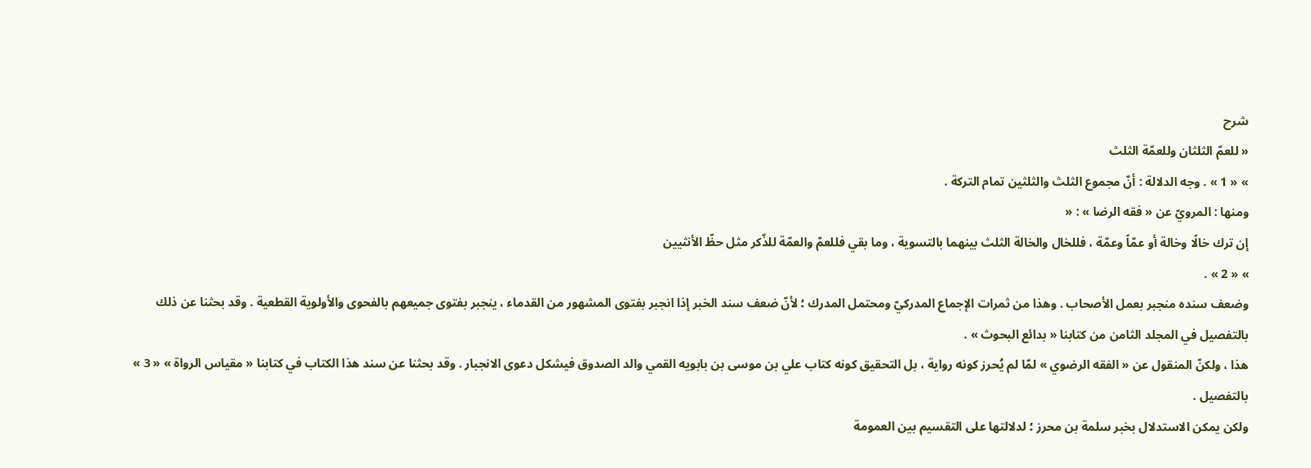شرح
« للعمّ الثلثان وللعمّة الثلث
» « 1 » . وجه الدلالة : أنّ مجموع الثلث والثلثين تمام التركة .
ومنها : المرويّ عن « فقه الرضا » : «
إن ترك خالًا وخالة أو عمّاً وعمّة ، فللخال والخالة الثلث بينهما بالتسوية ، وما بقي فللعمّ والعمّة للذّكر مثل حظّ الأنثيين
» « 2 » .
وضعف سنده منجبر بعمل الأصحاب . وهذا من ثمرات الإجماع المدركيّ ومحتمل المدرك ؛ لأنّ ضعف سند الخبر إذا انجبر بفتوى المشهور من القدماء ، ينجبر بفتوى جميعهم بالفحوى والأولوية القطعية . وقد بحثنا عن ذلك بالتفصيل في المجلد الثامن من كتابنا « بدائع البحوث » .
هذا ، ولكنّ المنقول عن « الفقه الرضوي » لمّا لم يُحرز كونه رواية ، بل التحقيق كونه كتاب علي بن موسى بن بابويه القمي والد الصدوق فيشكل دعوى الانجبار . وقد بحثنا عن سند هذا الكتاب في كتابنا « مقياس الرواة » « 3 » بالتفصيل .
ولكن يمكن الاستدلال بخبر سلمة بن محرز ؛ لدلالتها على التقسيم بين العمومة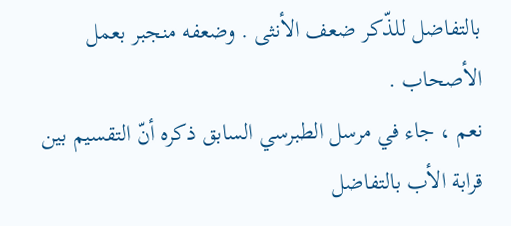بالتفاضل للذّكر ضعف الأنثى . وضعفه منجبر بعمل الأصحاب .
نعم ، جاء في مرسل الطبرسي السابق ذكره أنّ التقسيم بين قرابة الأب بالتفاضل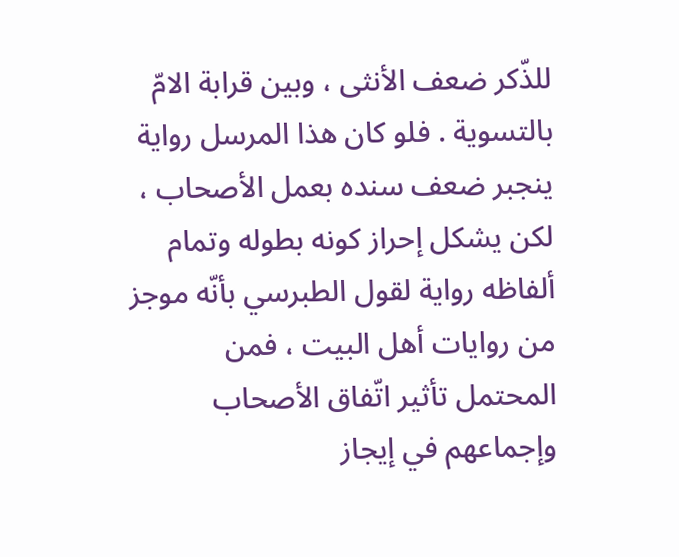للذّكر ضعف الأنثى ، وبين قرابة الامّ بالتسوية . فلو كان هذا المرسل رواية ينجبر ضعف سنده بعمل الأصحاب ، لكن يشكل إحراز كونه بطوله وتمام ألفاظه رواية لقول الطبرسي بأنّه موجز من روايات أهل البيت ، فمن المحتمل تأثير اتّفاق الأصحاب وإجماعهم في إيجاز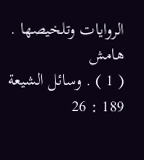الروايات وتلخيصها .
هامش
( 1 ) . وسائل الشيعة 189 : 26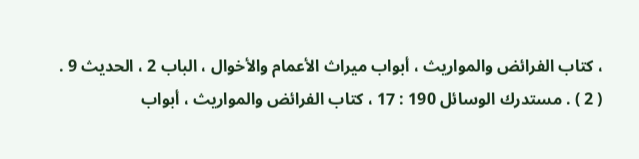، كتاب الفرائض والمواريث ، أبواب ميراث الأعمام والأخوال ، الباب 2 ، الحديث 9 .
( 2 ) . مستدرك الوسائل 190 : 17 ، كتاب الفرائض والمواريث ، أبواب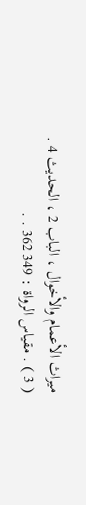ميراث الأعمام والأخوال ، الباب 2 ، الحديث 4 .
( 3 ) . مقياس الرواة : 349 362 . .